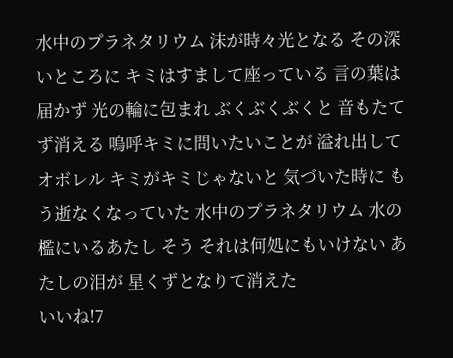水中のプラネタリウム 沫が時々光となる その深いところに キミはすまして座っている 言の葉は届かず 光の輪に包まれ ぶくぶくぶくと 音もたてず消える 嗚呼キミに問いたいことが 溢れ出して オボレル キミがキミじゃないと 気づいた時に もう逝なくなっていた 水中のプラネタリウム 水の檻にいるあたし そう それは何処にもいけない あたしの泪が 星くずとなりて消えた
いいね!7